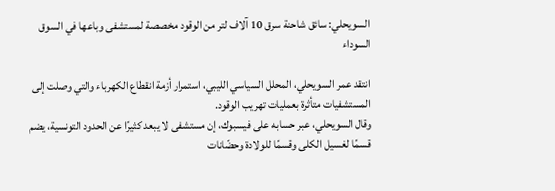السويحلي: سائق شاحنة سرق 10 آلاف لتر من الوقود مخصصة لمستشفى وباعها في السوق السوداء

انتقد عمر السويحلي، المحلل السياسي الليبي، استمرار أزمة انقطاع الكهرباء والتي وصلت إلى المستشفيات متأثرة بعمليات تهريب الوقود.
وقال السويحلي، عبر حسابه على فيسبوك، إن مستشفى لا يبعد كثيرًا عن الحدود التونسية، يضم قسمًا لغسيل الكلى وقسمًا للولادة وحضّانات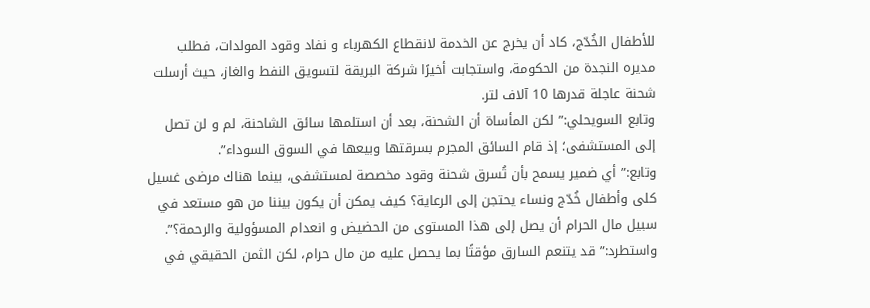للأطفال الخُدّج، كاد أن يخرج عن الخدمة لانقطاع الكهرباء و نفاد وقود المولدات، فطلب مديره النجدة من الحكومة، واستجابت أخيرًا شركة البريقة لتسويق النفط والغاز، حيث أرسلت شحنة عاجلة قدرها 10 آلاف لتر.
وتابع السويحلي:” لكن المأساة أن الشحنة، بعد أن استلمها سائق الشاحنة، لم و لن تصل إلى المستشفى؛ إذ قام السائق المجرم بسرقتها وبيعها في السوق السوداء”.
وتابع:” أي ضمير يسمح بأن تُسرق شحنة وقود مخصصة لمستشفى، بينما هناك مرضى غسيل كلى وأطفال خُدّج ونساء يحتجن إلى الرعاية؟ كيف يمكن أن يكون بيننا من هو مستعد في سبيل مال الحرام أن يصل إلى هذا المستوى من الحضيض و انعدام المسؤولية والرحمة؟”.
واستطرد:” قد يتنعم السارق مؤقتًا بما يحصل عليه من مال حرام، لكن الثمن الحقيقي في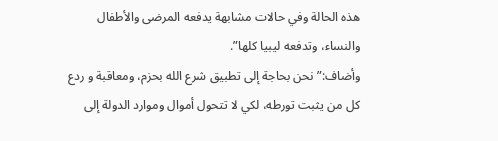هذه الحالة وفي حالات مشابهة يدفعه المرضى والأطفال والنساء، وتدفعه ليبيا كلها”.
وأضاف:” نحن بحاجة إلى تطبيق شرع الله بحزم، ومعاقبة و ردع كل من يثبت تورطه، لكي لا تتحول أموال وموارد الدولة إلى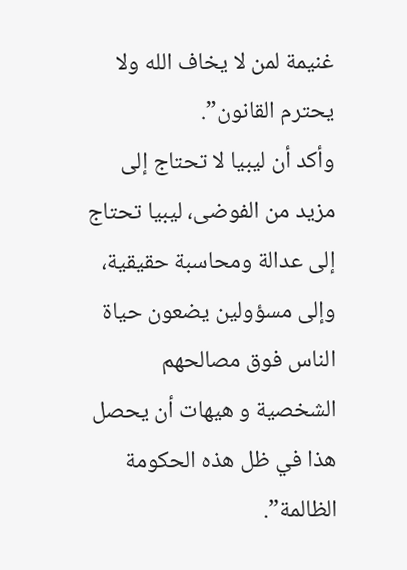غنيمة لمن لا يخاف الله ولا يحترم القانون”.
وأكد أن ليبيا لا تحتاج إلى مزيد من الفوضى، ليبيا تحتاج إلى عدالة ومحاسبة حقيقية، وإلى مسؤولين يضعون حياة الناس فوق مصالحهم الشخصية و هيهات أن يحصل هذا في ظل هذه الحكومة الظالمة”.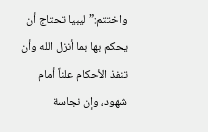واختتم:” ليبيا تحتاج أن يحكم بها بما أنزل الله وأن تنفذ الأحكام علناً أمام شهود، وإن نجاسة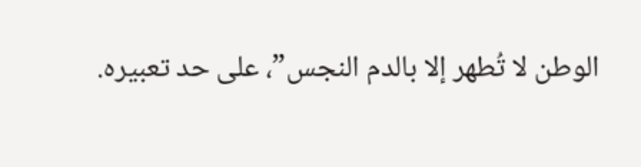الوطن لا تُطهر إلا بالدم النجس”، على حد تعبيره.